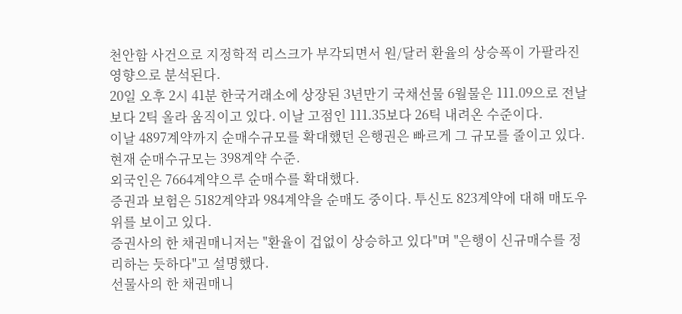천안함 사건으로 지정학적 리스크가 부각되면서 원/달러 환율의 상승폭이 가팔라진 영향으로 분석된다.
20일 오후 2시 41분 한국거래소에 상장된 3년만기 국채선물 6월물은 111.09으로 전날보다 2틱 올라 움직이고 있다. 이날 고점인 111.35보다 26틱 내려온 수준이다.
이날 4897계약까지 순매수규모를 확대했던 은행권은 빠르게 그 규모를 줄이고 있다. 현재 순매수규모는 398계약 수준.
외국인은 7664계약으루 순매수를 확대했다.
증권과 보험은 5182계약과 984계약을 순매도 중이다. 투신도 823계약에 대해 매도우위를 보이고 있다.
증권사의 한 채권매니저는 "환율이 겁없이 상승하고 있다"며 "은행이 신규매수를 정리하는 듯하다"고 설명했다.
선물사의 한 채권매니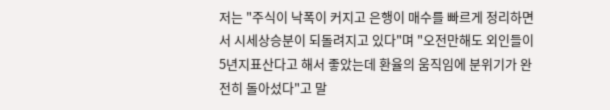저는 "주식이 낙폭이 커지고 은행이 매수를 빠르게 정리하면서 시세상승분이 되돌려지고 있다"며 "오전만해도 외인들이 5년지표산다고 해서 좋았는데 환율의 움직임에 분위기가 완전히 돌아섰다"고 말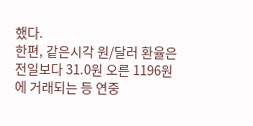했다.
한편, 같은시각 원/달러 환율은 전일보다 31.0원 오른 1196원에 거래되는 등 연중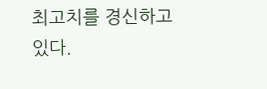최고치를 경신하고 있다.